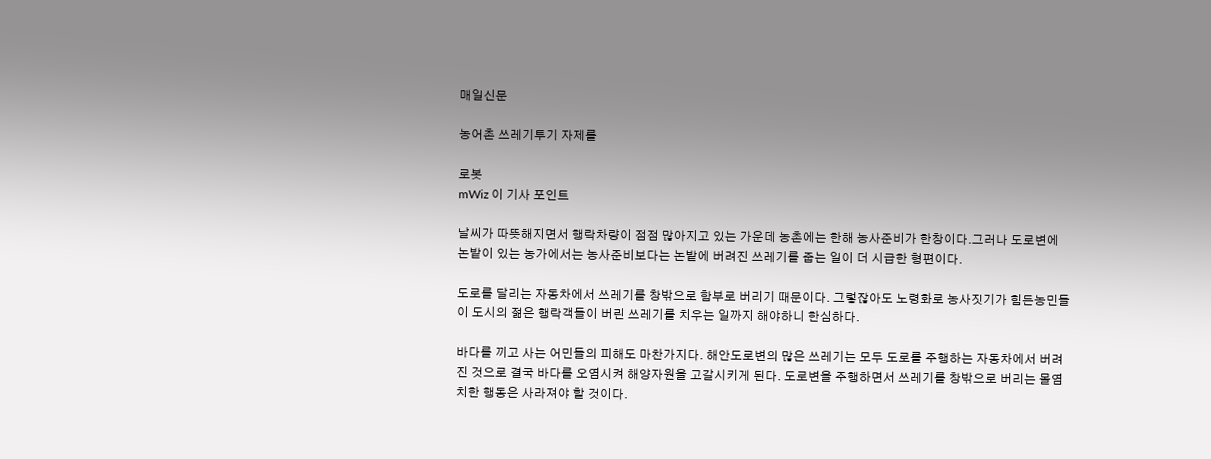매일신문

농어촌 쓰레기투기 자제를

로봇
mWiz 이 기사 포인트

날씨가 따뜻해지면서 행락차량이 점점 많아지고 있는 가운데 농촌에는 한해 농사준비가 한창이다.그러나 도로변에 논밭이 있는 농가에서는 농사준비보다는 논밭에 버려진 쓰레기를 줍는 일이 더 시급한 형편이다.

도로를 달리는 자동차에서 쓰레기를 창밖으로 함부로 버리기 때문이다. 그렇잖아도 노령화로 농사짓기가 힘든농민들이 도시의 젊은 행락객들이 버린 쓰레기를 치우는 일까지 해야하니 한심하다.

바다를 끼고 사는 어민들의 피해도 마찬가지다. 해안도로변의 많은 쓰레기는 모두 도로를 주행하는 자동차에서 버려진 것으로 결국 바다를 오염시켜 해양자원을 고갈시키게 된다. 도로변을 주행하면서 쓰레기를 창밖으로 버리는 몰염치한 행동은 사라져야 할 것이다.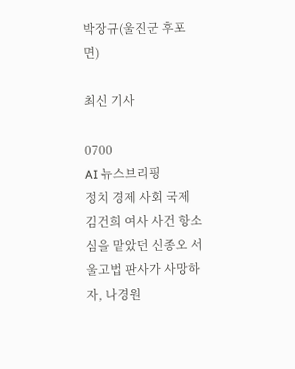박장규(울진군 후포면)

최신 기사

0700
AI 뉴스브리핑
정치 경제 사회 국제
김건희 여사 사건 항소심을 맡았던 신종오 서울고법 판사가 사망하자, 나경원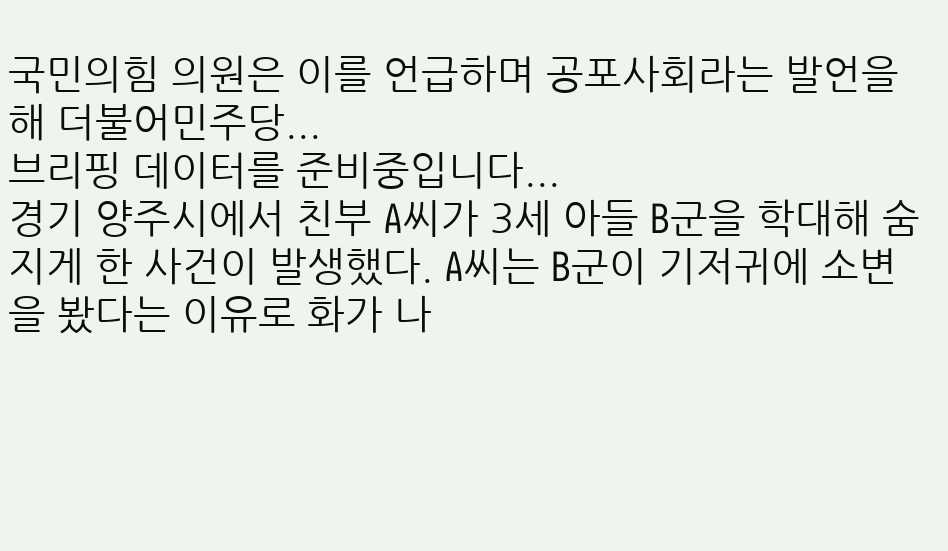국민의힘 의원은 이를 언급하며 공포사회라는 발언을 해 더불어민주당...
브리핑 데이터를 준비중입니다...
경기 양주시에서 친부 A씨가 3세 아들 B군을 학대해 숨지게 한 사건이 발생했다. A씨는 B군이 기저귀에 소변을 봤다는 이유로 화가 나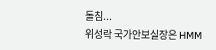돌침...
위성락 국가안보실장은 HMM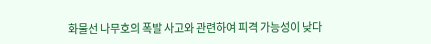화물선 나무호의 폭발 사고와 관련하여 피격 가능성이 낮다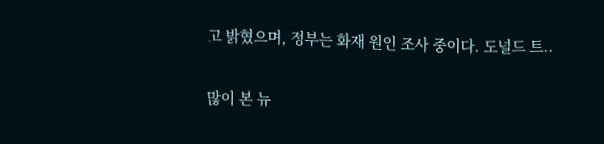고 밝혔으며, 정부는 화재 원인 조사 중이다. 도널드 트..

많이 본 뉴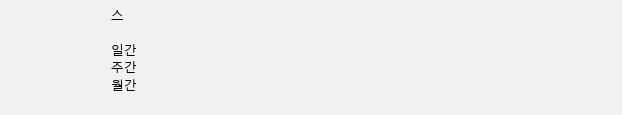스

일간
주간
월간